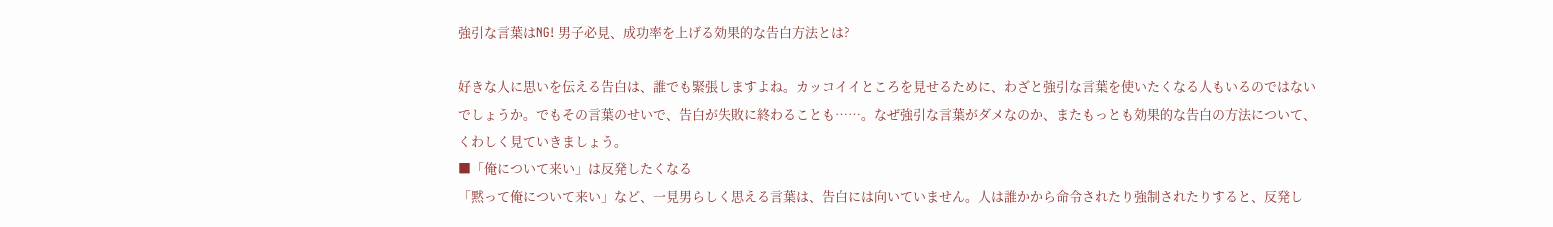強引な言葉はNG! 男子必見、成功率を上げる効果的な告白方法とは?

好きな人に思いを伝える告白は、誰でも緊張しますよね。カッコイイところを見せるために、わざと強引な言葉を使いたくなる人もいるのではないでしょうか。でもその言葉のせいで、告白が失敗に終わることも……。なぜ強引な言葉がダメなのか、またもっとも効果的な告白の方法について、くわしく見ていきましょう。
■「俺について来い」は反発したくなる
「黙って俺について来い」など、一見男らしく思える言葉は、告白には向いていません。人は誰かから命令されたり強制されたりすると、反発し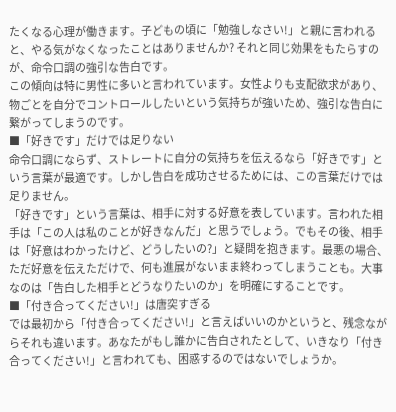たくなる心理が働きます。子どもの頃に「勉強しなさい!」と親に言われると、やる気がなくなったことはありませんか? それと同じ効果をもたらすのが、命令口調の強引な告白です。
この傾向は特に男性に多いと言われています。女性よりも支配欲求があり、物ごとを自分でコントロールしたいという気持ちが強いため、強引な告白に繋がってしまうのです。
■「好きです」だけでは足りない
命令口調にならず、ストレートに自分の気持ちを伝えるなら「好きです」という言葉が最適です。しかし告白を成功させるためには、この言葉だけでは足りません。
「好きです」という言葉は、相手に対する好意を表しています。言われた相手は「この人は私のことが好きなんだ」と思うでしょう。でもその後、相手は「好意はわかったけど、どうしたいの?」と疑問を抱きます。最悪の場合、ただ好意を伝えただけで、何も進展がないまま終わってしまうことも。大事なのは「告白した相手とどうなりたいのか」を明確にすることです。
■「付き合ってください!」は唐突すぎる
では最初から「付き合ってください!」と言えばいいのかというと、残念ながらそれも違います。あなたがもし誰かに告白されたとして、いきなり「付き合ってください!」と言われても、困惑するのではないでしょうか。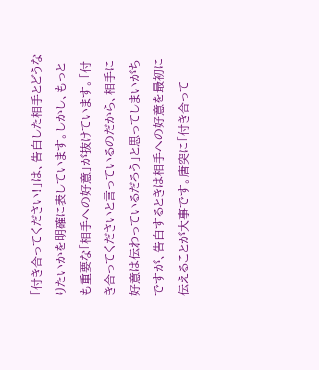「付き合ってください!」は、告白した相手とどうなりたいかを明確に表しています。しかし、もっとも重要な「相手への好意」が抜けています。「付き合ってくださいと言っているのだから、相手に好意は伝わっているだろう」と思ってしまいがちですが、告白するときは相手への好意を最初に伝えることが大事です。唐突に「付き合って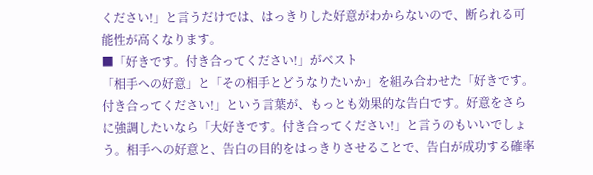ください!」と言うだけでは、はっきりした好意がわからないので、断られる可能性が高くなります。
■「好きです。付き合ってください!」がベスト
「相手への好意」と「その相手とどうなりたいか」を組み合わせた「好きです。付き合ってください!」という言葉が、もっとも効果的な告白です。好意をさらに強調したいなら「大好きです。付き合ってください!」と言うのもいいでしょう。相手への好意と、告白の目的をはっきりさせることで、告白が成功する確率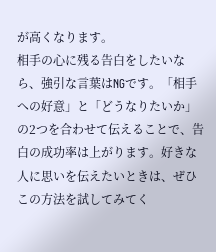が高くなります。
相手の心に残る告白をしたいなら、強引な言葉はNGです。「相手への好意」と「どうなりたいか」の2つを合わせて伝えることで、告白の成功率は上がります。好きな人に思いを伝えたいときは、ぜひこの方法を試してみてく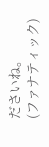ださいね。
(ファナティック)